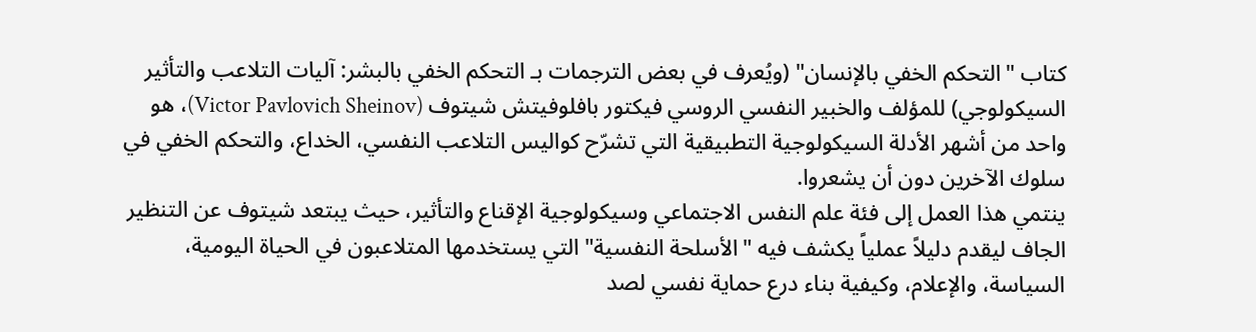كتاب "التحكم الخفي بالإنسان" (ويُعرف في بعض الترجمات بـ التحكم الخفي بالبشر: آليات التلاعب والتأثير السيكولوجي) للمؤلف والخبير النفسي الروسي فيكتور بافلوفيتش شيتوف (Victor Pavlovich Sheinov)، هو واحد من أشهر الأدلة السيكولوجية التطبيقية التي تشرّح كواليس التلاعب النفسي، الخداع، والتحكم الخفي في سلوك الآخرين دون أن يشعروا.
ينتمي هذا العمل إلى فئة علم النفس الاجتماعي وسيكولوجية الإقناع والتأثير، حيث يبتعد شيتوف عن التنظير الجاف ليقدم دليلاً عملياً يكشف فيه "الأسلحة النفسية" التي يستخدمها المتلاعبون في الحياة اليومية، السياسة، والإعلام، وكيفية بناء درع حماية نفسي لصد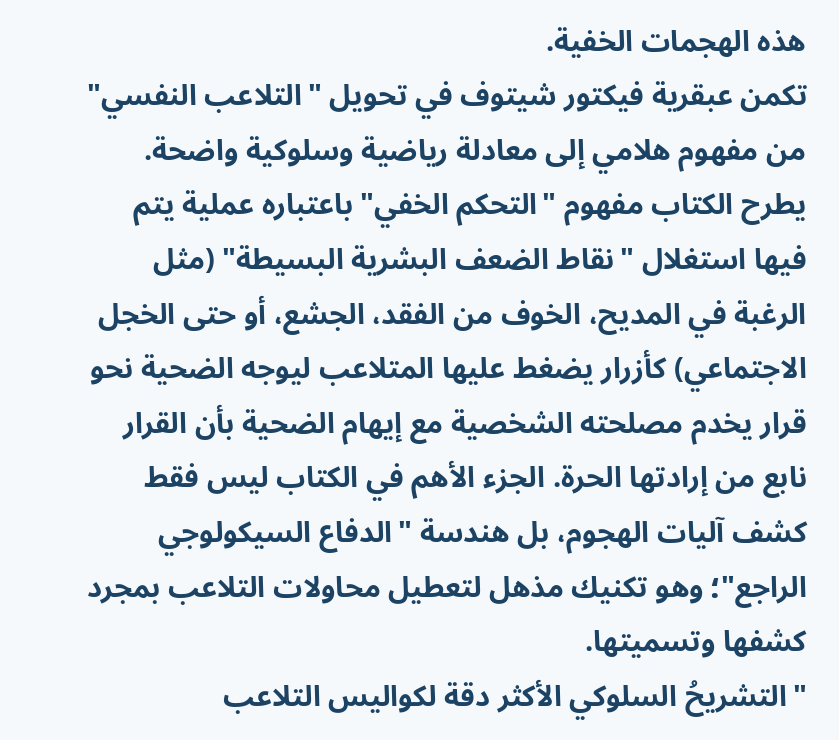هذه الهجمات الخفية.
تكمن عبقرية فيكتور شيتوف في تحويل "التلاعب النفسي" من مفهوم هلامي إلى معادلة رياضية وسلوكية واضحة. يطرح الكتاب مفهوم "التحكم الخفي" باعتباره عملية يتم فيها استغلال "نقاط الضعف البشرية البسيطة" (مثل الرغبة في المديح، الخوف من الفقد، الجشع، أو حتى الخجل الاجتماعي) كأزرار يضغط عليها المتلاعب ليوجه الضحية نحو قرار يخدم مصلحته الشخصية مع إيهام الضحية بأن القرار نابع من إرادتها الحرة. الجزء الأهم في الكتاب ليس فقط كشف آليات الهجوم، بل هندسة "الدفاع السيكولوجي الراجع"؛ وهو تكنيك مذهل لتعطيل محاولات التلاعب بمجرد كشفها وتسميتها.
"التشريحُ السلوكي الأكثر دقة لكواليس التلاعب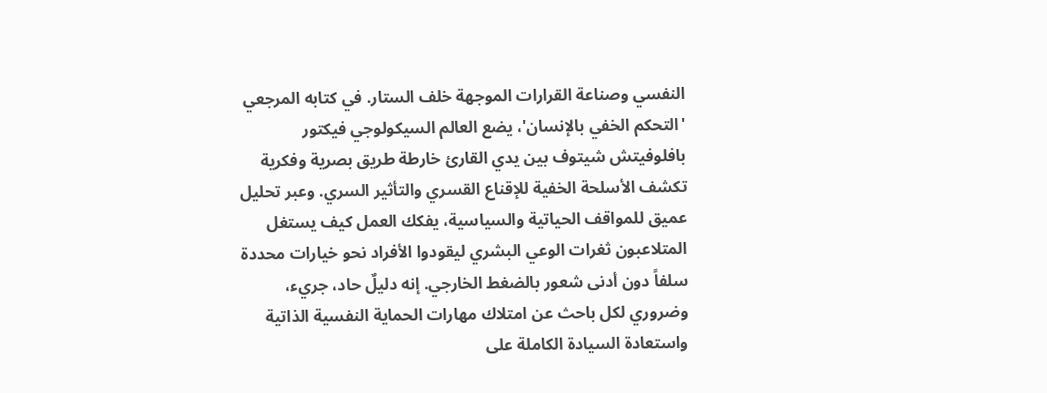النفسي وصناعة القرارات الموجهة خلف الستار. في كتابه المرجعي 'التحكم الخفي بالإنسان'، يضع العالم السيكولوجي فيكتور بافلوفيتش شيتوف بين يدي القارئ خارطة طريق بصرية وفكرية تكشف الأسلحة الخفية للإقناع القسري والتأثير السري. وعبر تحليل عميق للمواقف الحياتية والسياسية، يفكك العمل كيف يستغل المتلاعبون ثغرات الوعي البشري ليقودوا الأفراد نحو خيارات محددة سلفاً دون أدنى شعور بالضغط الخارجي. إنه دليلٌ حاد، جريء، وضروري لكل باحث عن امتلاك مهارات الحماية النفسية الذاتية واستعادة السيادة الكاملة على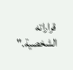قراراته الشخصية."